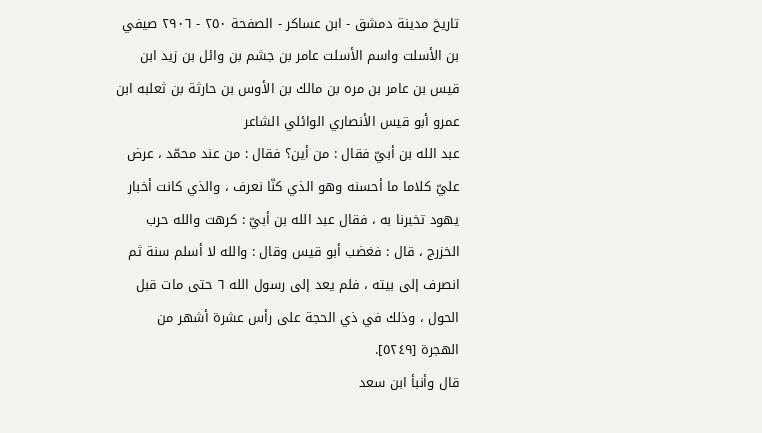تاريخ مدينة دمشق - ابن عساكر - الصفحة ٢٥٠ - ٢٩٠٦ صيفي بن الأسلت واسم الأسلت عامر بن جشم بن وائل بن زيد ابن قيس بن عامر بن مره بن مالك بن الأوس بن حارثة بن ثعلبه ابن عمرو أبو قيس الأنصاري الوائلي الشاعر
عبد الله بن أبيّ فقال : من أين؟ فقال : من عند محمّد ، عرض عليّ كلاما ما أحسنه وهو الذي كنّا نعرف ، والذي كانت أخبار يهود تخبرنا به ، فقال عبد الله بن أبيّ : كرهت والله حرب الخزرج ، قال : فغضب أبو قيس وقال : والله لا أسلم سنة ثم انصرف إلى بيته ، فلم يعد إلى رسول الله ٦ حتى مات قبل الحول ، وذلك في ذي الحجة على رأس عشرة أشهر من الهجرة [٥٢٤٩].
قال وأنبأ ابن سعد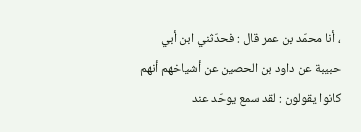، أنا محمّد بن عمر قال : فحدّثني ابن أبي حبيبة عن داود بن الحصين عن أشياخهم أنهم كانوا يقولون : لقد سمع يوحّد عند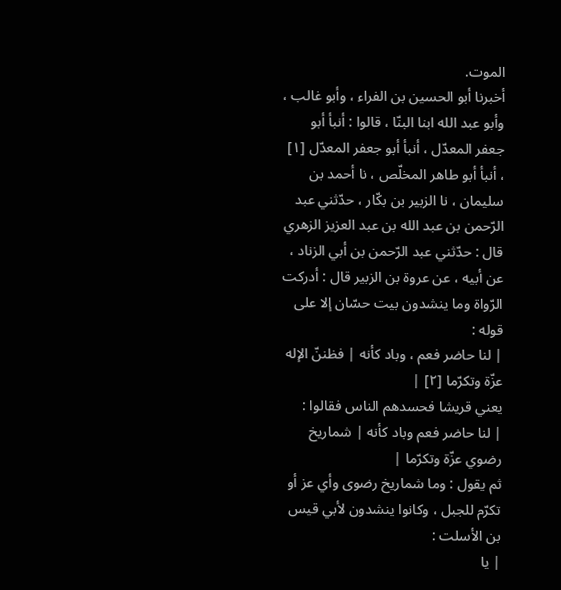الموت.
أخبرنا أبو الحسين بن الفراء ، وأبو غالب ، وأبو عبد الله ابنا البنّا ، قالوا : أنبأ أبو جعفر المعدّل ، أنبأ أبو جعفر المعدّل [١] ، أنبأ أبو طاهر المخلّص ، نا أحمد بن سليمان ، نا الزبير بن بكّار ، حدّثني عبد الرّحمن بن عبد الله بن عبد العزيز الزهري قال : حدّثني عبد الرّحمن بن أبي الزناد ، عن أبيه ، عن عروة بن الزبير قال : أدركت الرّواة وما ينشدون بيت حسّان إلا على قوله :
| لنا حاضر فعم ، وباد كأنه | فظننّ الإله عزّة وتكرّما [٢] |
يعني قريشا فحسدهم الناس فقالوا :
| لنا حاضر فعم وباد كأنه | شماريخ رضوي عزّة وتكرّما |
ثم يقول : وما شماريخ رضوى وأي عز أو تكرّم للجبل ، وكانوا ينشدون لأبي قيس بن الأسلت :
| يا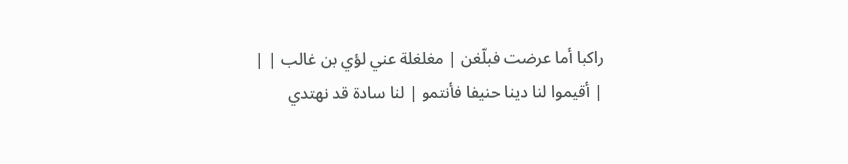راكبا أما عرضت فبلّغن | مغلغلة عني لؤي بن غالب | |
| أقيموا لنا دينا حنيفا فأنتمو | لنا سادة قد نهتدي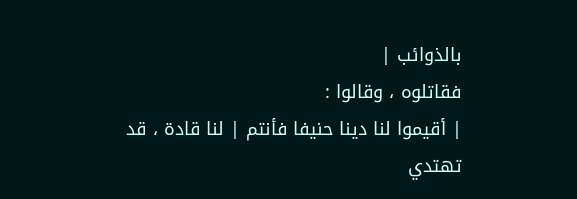بالذوائب |
فقاتلوه ، وقالوا :
| أقيموا لنا دينا حنيفا فأنتم | لنا قادة ، قد تهتدي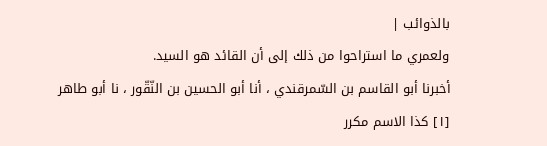بالذوائب |
ولعمري ما استراحوا من ذلك إلى أن القائد هو السيد.
أخبرنا أبو القاسم بن السّمرقندي ، أنا أبو الحسين بن النّقّور ، نا أبو طاهر
[١] كذا الاسم مكرر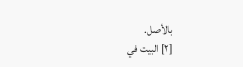بالأصل.
[٢] البيت في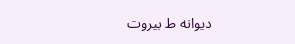ديوانه ط بيروت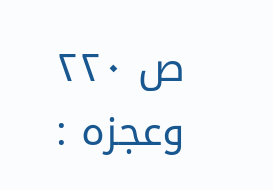ص ٢٢٠ وعجزه :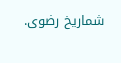شماريخ رضوى.